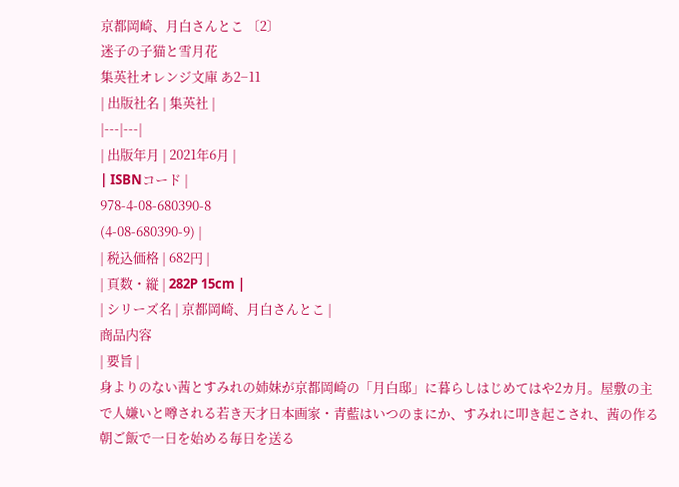京都岡崎、月白さんとこ 〔2〕
迷子の子猫と雪月花
集英社オレンジ文庫 あ2−11
| 出版社名 | 集英社 |
|---|---|
| 出版年月 | 2021年6月 |
| ISBNコード |
978-4-08-680390-8
(4-08-680390-9) |
| 税込価格 | 682円 |
| 頁数・縦 | 282P 15cm |
| シリーズ名 | 京都岡崎、月白さんとこ |
商品内容
| 要旨 |
身よりのない茜とすみれの姉妹が京都岡崎の「月白邸」に暮らしはじめてはや2カ月。屋敷の主で人嫌いと噂される若き天才日本画家・青藍はいつのまにか、すみれに叩き起こされ、茜の作る朝ご飯で一日を始める毎日を送る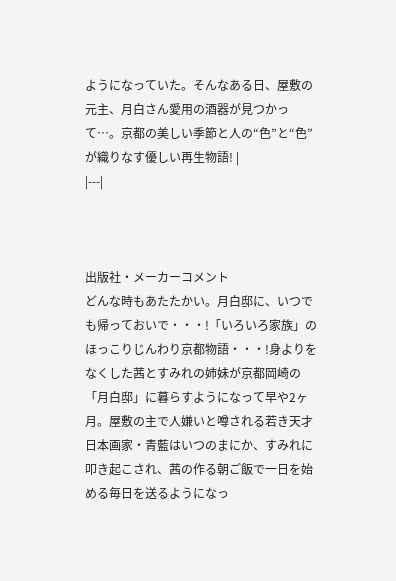ようになっていた。そんなある日、屋敷の元主、月白さん愛用の酒器が見つかって…。京都の美しい季節と人の“色”と“色”が織りなす優しい再生物語! |
|---|



出版社・メーカーコメント
どんな時もあたたかい。月白邸に、いつでも帰っておいで・・・!「いろいろ家族」のほっこりじんわり京都物語・・・!身よりをなくした茜とすみれの姉妹が京都岡崎の「月白邸」に暮らすようになって早や2ヶ月。屋敷の主で人嫌いと噂される若き天才日本画家・青藍はいつのまにか、すみれに叩き起こされ、茜の作る朝ご飯で一日を始める毎日を送るようになっ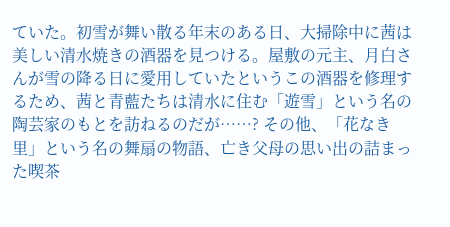ていた。初雪が舞い散る年末のある日、大掃除中に茜は美しい清水焼きの酒器を見つける。屋敷の元主、月白さんが雪の降る日に愛用していたというこの酒器を修理するため、茜と青藍たちは清水に住む「遊雪」という名の陶芸家のもとを訪ねるのだが……? その他、「花なき里」という名の舞扇の物語、亡き父母の思い出の詰まった喫茶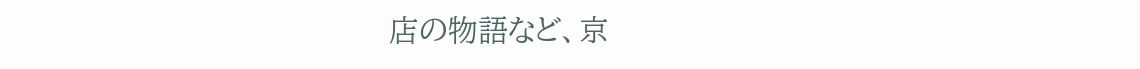店の物語など、京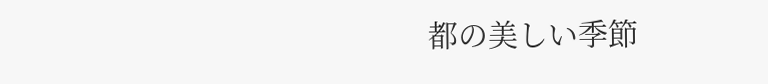都の美しい季節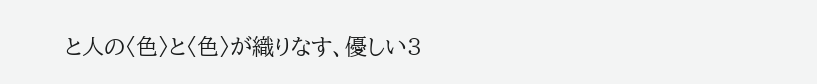と人の〈色〉と〈色〉が織りなす、優しい3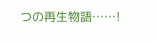つの再生物語……!